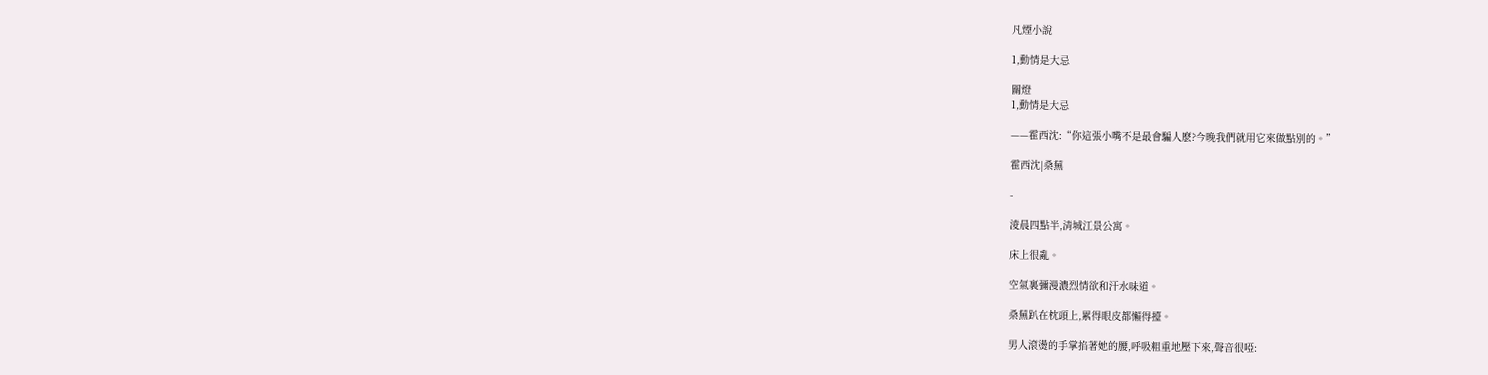凡煙小說

1,動情是大忌

關燈
1,動情是大忌

——霍西沈:“你這張小嘴不是最會騙人麽?今晚我們就用它來做點別的。”

霍西沈|桑蕪

-

淩晨四點半,清城江景公寓。

床上很亂。

空氣裏彌漫濃烈情欲和汗水味道。

桑蕪趴在枕頭上,累得眼皮都懶得擡。

男人滾燙的手掌掐著她的腰,呼吸粗重地壓下來,聲音很啞: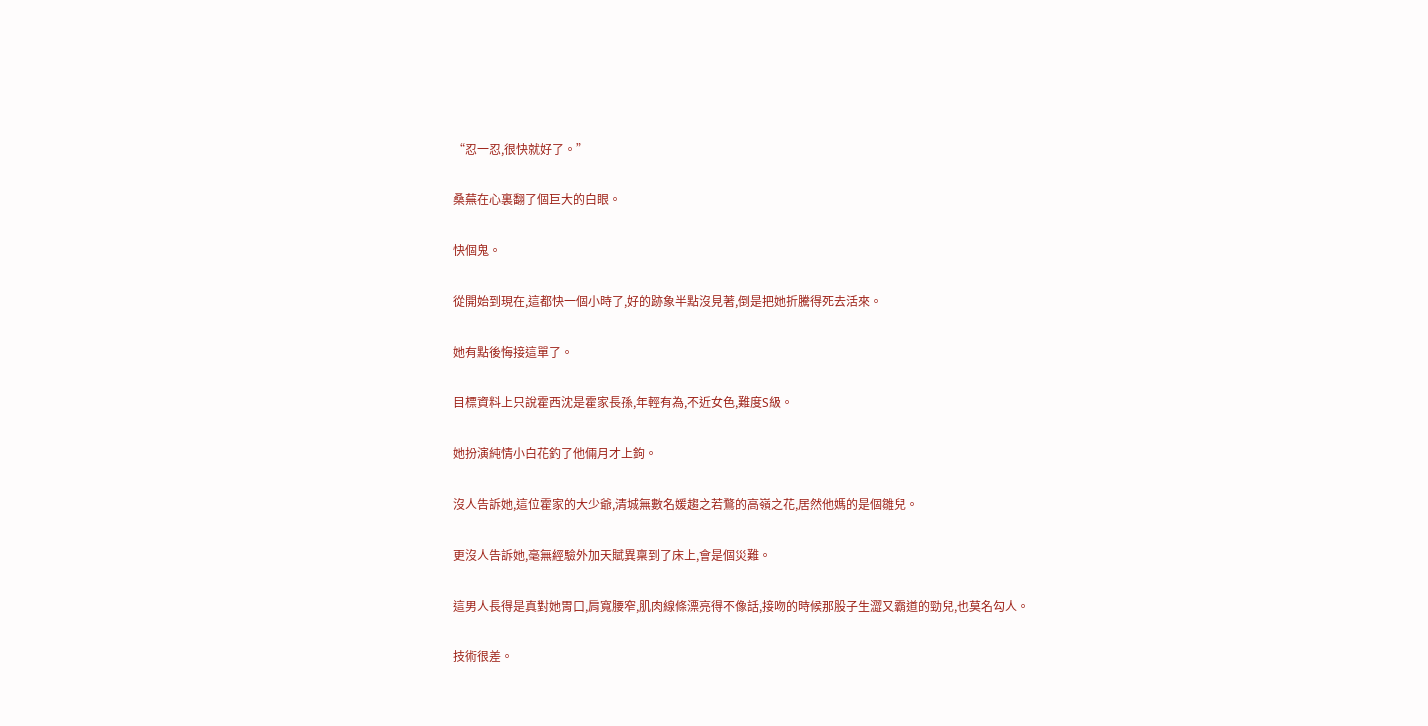“忍一忍,很快就好了。”

桑蕪在心裏翻了個巨大的白眼。

快個鬼。

從開始到現在,這都快一個小時了,好的跡象半點沒見著,倒是把她折騰得死去活來。

她有點後悔接這單了。

目標資料上只說霍西沈是霍家長孫,年輕有為,不近女色,難度S級。

她扮演純情小白花釣了他倆月才上鉤。

沒人告訴她,這位霍家的大少爺,清城無數名媛趨之若鶩的高嶺之花,居然他媽的是個雛兒。

更沒人告訴她,毫無經驗外加天賦異稟到了床上,會是個災難。

這男人長得是真對她胃口,肩寬腰窄,肌肉線條漂亮得不像話,接吻的時候那股子生澀又霸道的勁兒,也莫名勾人。

技術很差。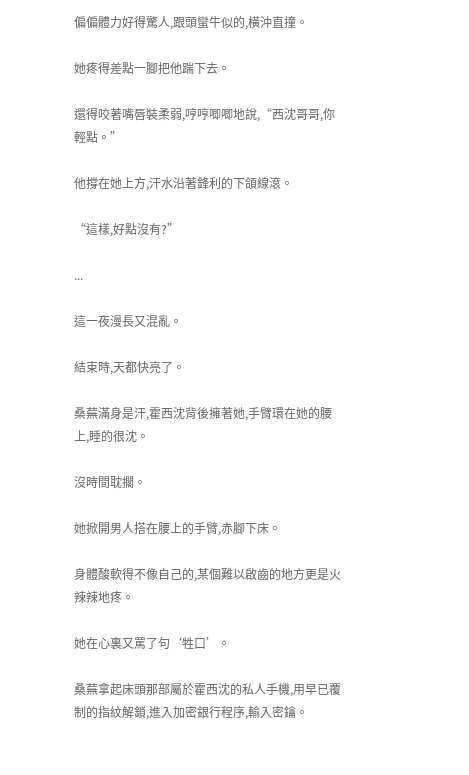偏偏體力好得驚人,跟頭蠻牛似的,橫沖直撞。

她疼得差點一腳把他踹下去。

還得咬著嘴唇裝柔弱,哼哼唧唧地說,“西沈哥哥,你輕點。”

他撐在她上方,汗水沿著鋒利的下頜線滾。

“這樣,好點沒有?”

...

這一夜漫長又混亂。

結束時,天都快亮了。

桑蕪滿身是汗,霍西沈背後擁著她,手臂環在她的腰上,睡的很沈。

沒時間耽擱。

她掀開男人搭在腰上的手臂,赤腳下床。

身體酸軟得不像自己的,某個難以啟齒的地方更是火辣辣地疼。

她在心裏又罵了句‘牲口’。

桑蕪拿起床頭那部屬於霍西沈的私人手機,用早已覆制的指紋解鎖,進入加密銀行程序,輸入密鑰。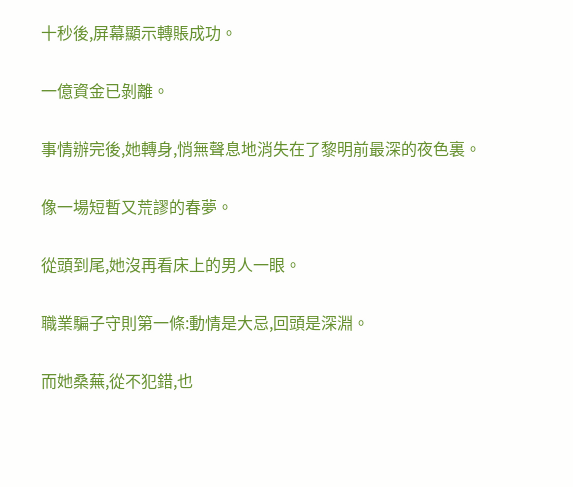十秒後,屏幕顯示轉賬成功。

一億資金已剝離。

事情辦完後,她轉身,悄無聲息地消失在了黎明前最深的夜色裏。

像一場短暫又荒謬的春夢。

從頭到尾,她沒再看床上的男人一眼。

職業騙子守則第一條:動情是大忌,回頭是深淵。

而她桑蕪,從不犯錯,也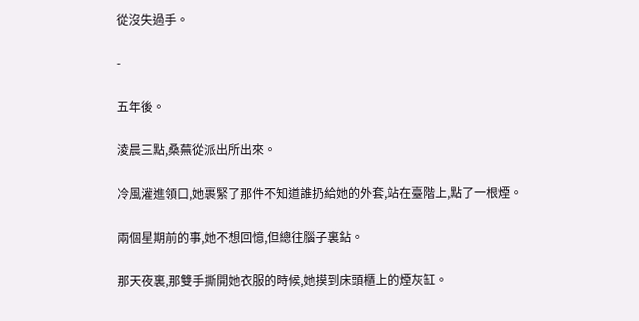從沒失過手。

-

五年後。

淩晨三點,桑蕪從派出所出來。

冷風灌進領口,她裹緊了那件不知道誰扔給她的外套,站在臺階上,點了一根煙。

兩個星期前的事,她不想回憶,但總往腦子裏鉆。

那天夜裏,那雙手撕開她衣服的時候,她摸到床頭櫃上的煙灰缸。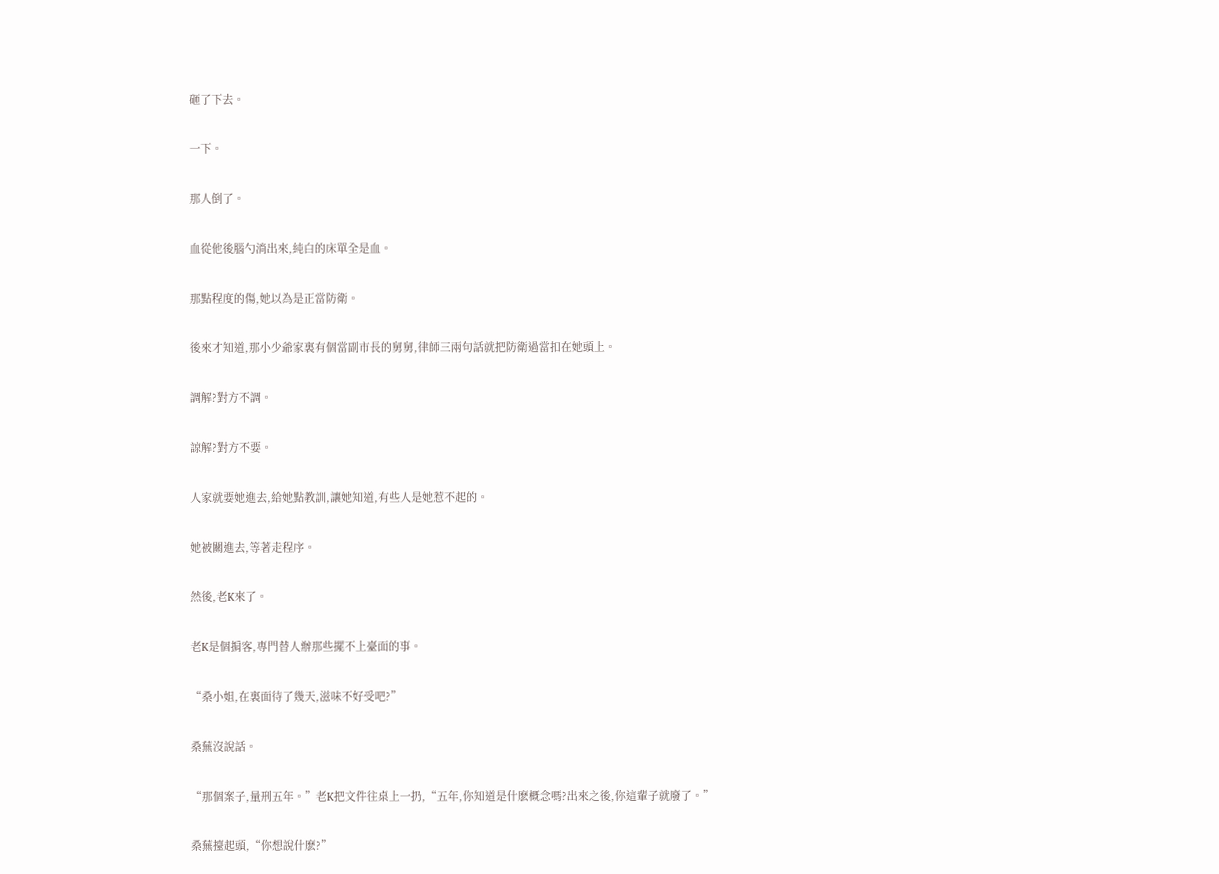砸了下去。

一下。

那人倒了。

血從他後腦勺淌出來,純白的床單全是血。

那點程度的傷,她以為是正當防衛。

後來才知道,那小少爺家裏有個當副市長的舅舅,律師三兩句話就把防衛過當扣在她頭上。

調解?對方不調。

諒解?對方不要。

人家就要她進去,給她點教訓,讓她知道,有些人是她惹不起的。

她被關進去,等著走程序。

然後,老K來了。

老K是個掮客,專門替人辦那些擺不上臺面的事。

“桑小姐,在裏面待了幾天,滋味不好受吧?”

桑蕪沒說話。

“那個案子,量刑五年。”老K把文件往桌上一扔,“五年,你知道是什麽概念嗎?出來之後,你這輩子就廢了。”

桑蕪擡起頭,“你想說什麽?”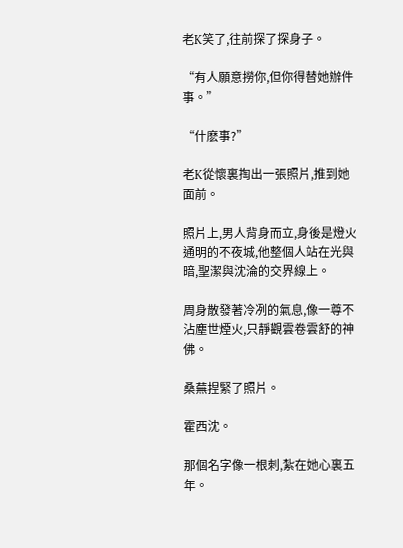老K笑了,往前探了探身子。

“有人願意撈你,但你得替她辦件事。”

“什麽事?”

老K從懷裏掏出一張照片,推到她面前。

照片上,男人背身而立,身後是燈火通明的不夜城,他整個人站在光與暗,聖潔與沈淪的交界線上。

周身散發著冷冽的氣息,像一尊不沾塵世煙火,只靜觀雲卷雲舒的神佛。

桑蕪捏緊了照片。

霍西沈。

那個名字像一根刺,紮在她心裏五年。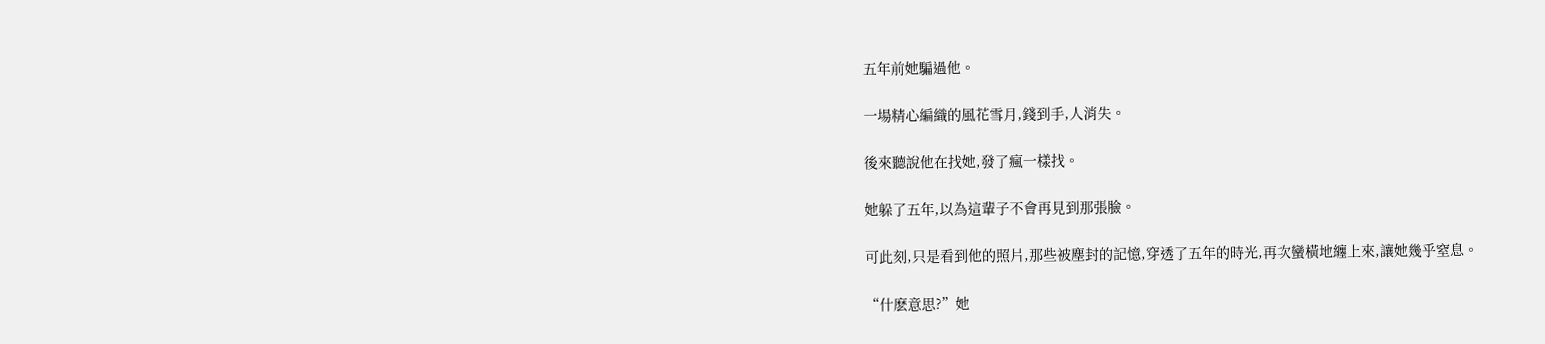五年前她騙過他。

一場精心編織的風花雪月,錢到手,人消失。

後來聽說他在找她,發了瘋一樣找。

她躲了五年,以為這輩子不會再見到那張臉。

可此刻,只是看到他的照片,那些被塵封的記憶,穿透了五年的時光,再次蠻橫地纏上來,讓她幾乎窒息。

“什麽意思?”她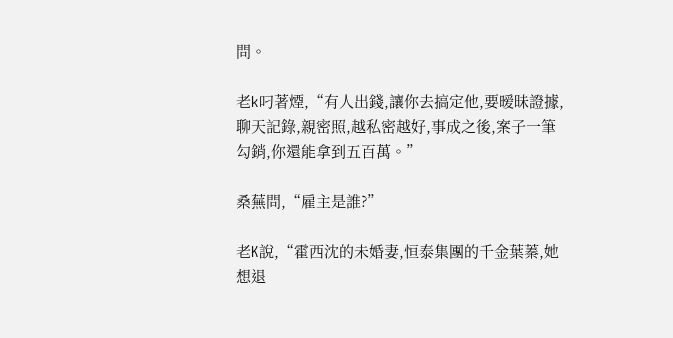問。

老k叼著煙,“有人出錢,讓你去搞定他,要暧昧證據,聊天記錄,親密照,越私密越好,事成之後,案子一筆勾銷,你還能拿到五百萬。”

桑蕪問,“雇主是誰?”

老K說,“霍西沈的未婚妻,恒泰集團的千金葉蓁,她想退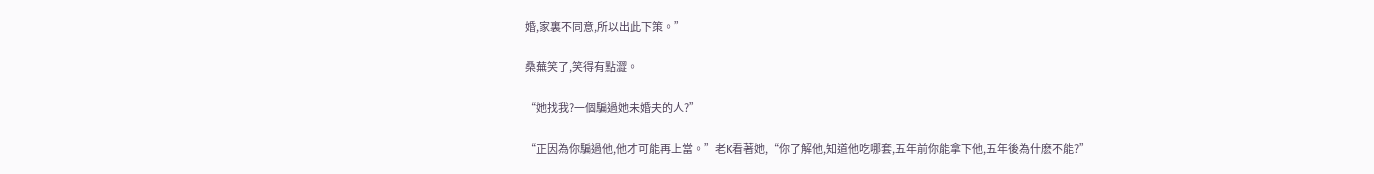婚,家裏不同意,所以出此下策。”

桑蕪笑了,笑得有點澀。

“她找我?一個騙過她未婚夫的人?”

“正因為你騙過他,他才可能再上當。”老K看著她,“你了解他,知道他吃哪套,五年前你能拿下他,五年後為什麽不能?”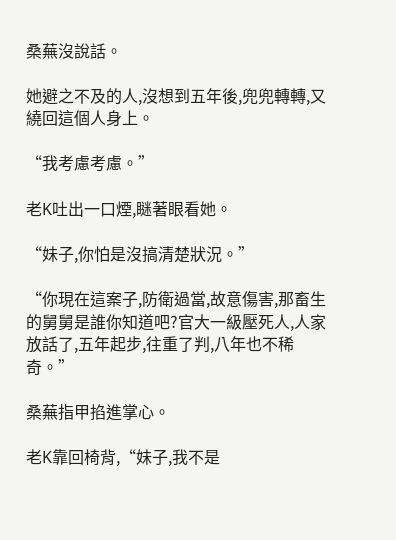桑蕪沒說話。

她避之不及的人,沒想到五年後,兜兜轉轉,又繞回這個人身上。

“我考慮考慮。”

老K吐出一口煙,瞇著眼看她。

“妹子,你怕是沒搞清楚狀況。”

“你現在這案子,防衛過當,故意傷害,那畜生的舅舅是誰你知道吧?官大一級壓死人,人家放話了,五年起步,往重了判,八年也不稀奇。”

桑蕪指甲掐進掌心。

老K靠回椅背,“妹子,我不是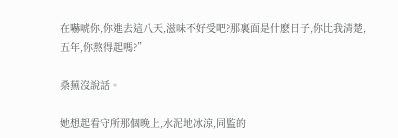在嚇唬你,你進去這八天,滋味不好受吧?那裏面是什麽日子,你比我清楚,五年,你熬得起嗎?”

桑蕪沒說話。

她想起看守所那個晚上,水泥地冰涼,同監的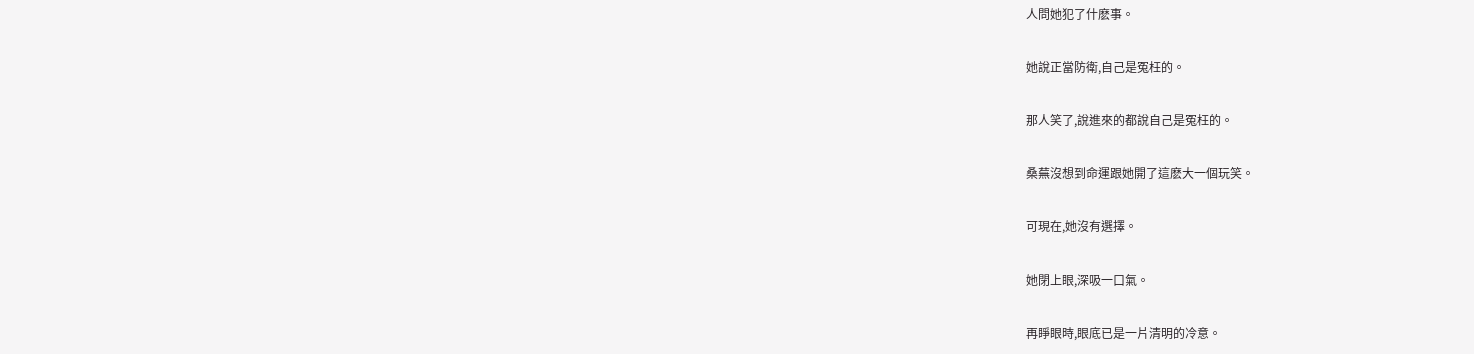人問她犯了什麽事。

她說正當防衛,自己是冤枉的。

那人笑了,說進來的都說自己是冤枉的。

桑蕪沒想到命運跟她開了這麽大一個玩笑。

可現在,她沒有選擇。

她閉上眼,深吸一口氣。

再睜眼時,眼底已是一片清明的冷意。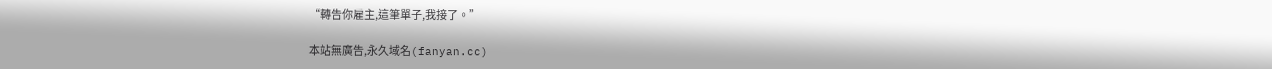“轉告你雇主,這筆單子,我接了。”

本站無廣告,永久域名(fanyan.cc)